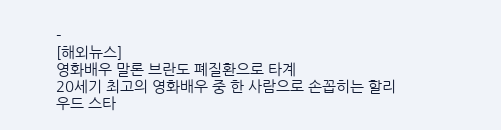-
[해외뉴스]
영화배우 말론 브란도 폐질환으로 타계
20세기 최고의 영화배우 중 한 사람으로 손꼽히는 할리우드 스타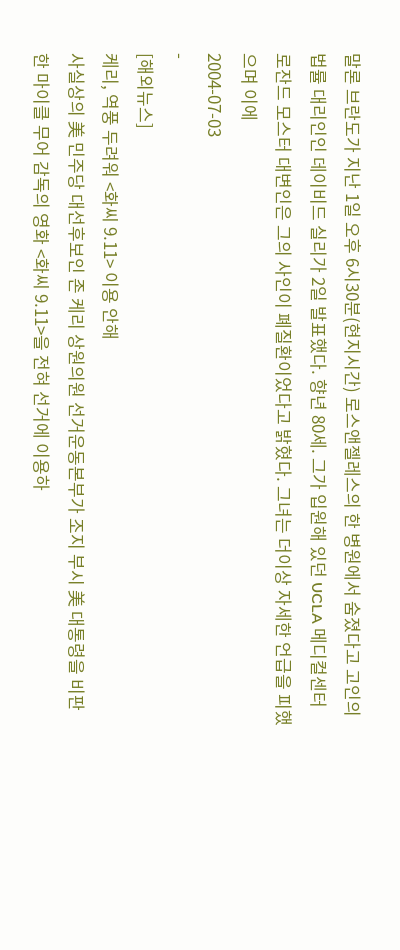말론 브란도가 지난 1일 오후 6시30분(현지시간) 로스앤젤레스의 한 병원에서 숨졌다고 고인의 법률 대리인인 데이비드 실리가 2일 발표했다. 향년 80세. 그가 입원해 있던 UCLA 메디컬센터 로잔드 모스터 대변인은 그의 사인이 폐질환이었다고 밝혔다. 그녀는 더이상 자세한 언급을 피했으며 이에
2004-07-03
-
[해외뉴스]
케리, 역풍 두려워 <화씨 9.11> 이용 안해
사실상의 美 민주당 대선후보인 존 케리 상원의원 선거운동본부가 조지 부시 美 대통령을 비판한 마이클 무어 감독의 영화 <화씨 9.11>을 전혀 선거에 이용하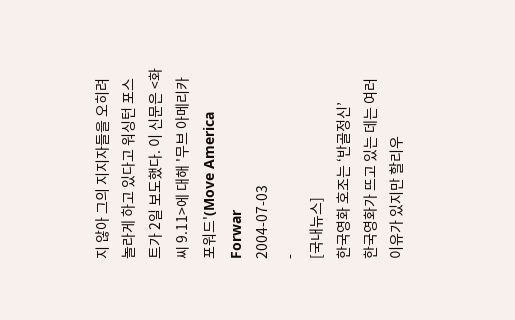지 않아 그의 지지자들을 오히려 놀라게 하고 있다고 워싱턴 포스트가 2일 보도했다. 이 신문은 <화씨 9.11>에 대해 '무브 아메리카 포워드'(Move America Forwar
2004-07-03
-
[국내뉴스]
한국영화 호조는 ‘반골정신’
한국영화가 뜨고 있는 데는 여러 이유가 있지만 할리우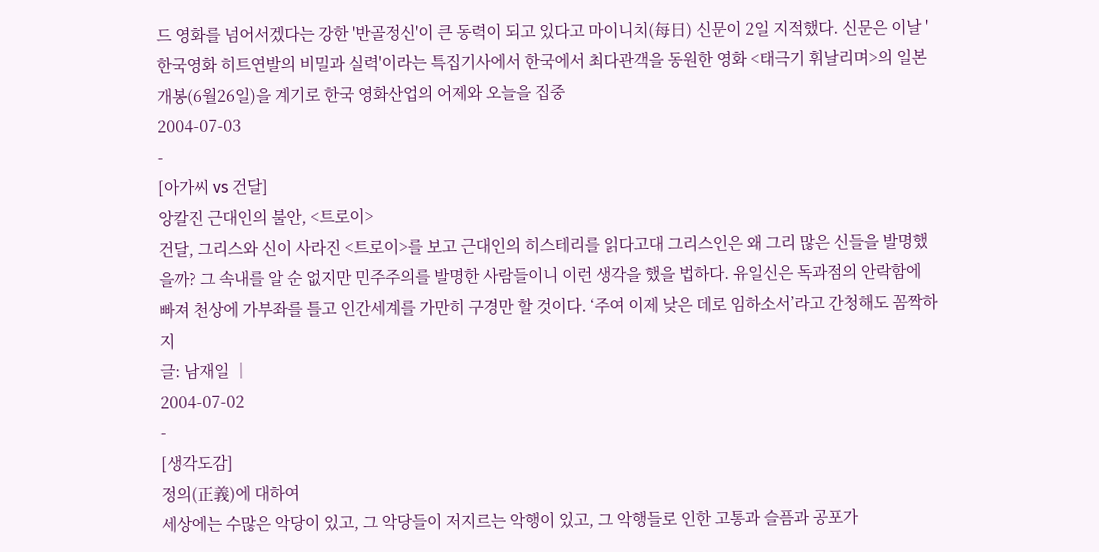드 영화를 넘어서겠다는 강한 '반골정신'이 큰 동력이 되고 있다고 마이니치(每日) 신문이 2일 지적했다. 신문은 이날 '한국영화 히트연발의 비밀과 실력'이라는 특집기사에서 한국에서 최다관객을 동원한 영화 <태극기 휘날리며>의 일본 개봉(6월26일)을 계기로 한국 영화산업의 어제와 오늘을 집중
2004-07-03
-
[아가씨 vs 건달]
앙칼진 근대인의 불안, <트로이>
건달, 그리스와 신이 사라진 <트로이>를 보고 근대인의 히스테리를 읽다고대 그리스인은 왜 그리 많은 신들을 발명했을까? 그 속내를 알 순 없지만 민주주의를 발명한 사람들이니 이런 생각을 했을 법하다. 유일신은 독과점의 안락함에 빠져 천상에 가부좌를 틀고 인간세계를 가만히 구경만 할 것이다. ‘주여 이제 낮은 데로 임하소서’라고 간청해도 꼼짝하지
글: 남재일 │
2004-07-02
-
[생각도감]
정의(正義)에 대하여
세상에는 수많은 악당이 있고, 그 악당들이 저지르는 악행이 있고, 그 악행들로 인한 고통과 슬픔과 공포가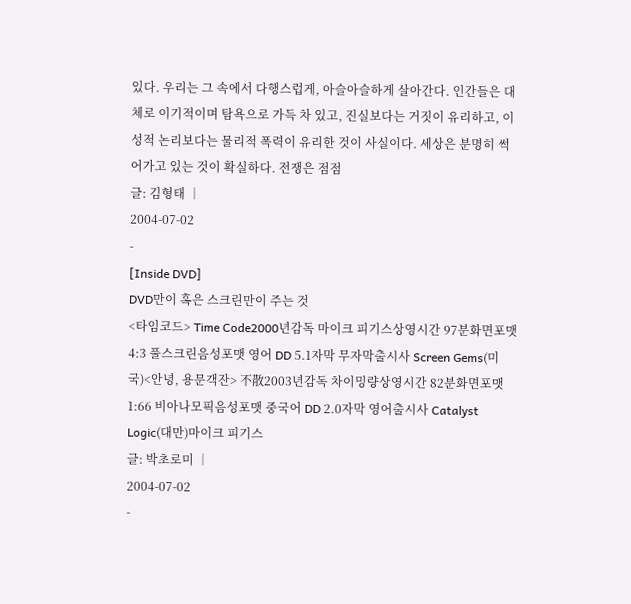있다. 우리는 그 속에서 다행스럽게, 아슬아슬하게 살아간다. 인간들은 대체로 이기적이며 탐욕으로 가득 차 있고, 진실보다는 거짓이 유리하고, 이성적 논리보다는 물리적 폭력이 유리한 것이 사실이다. 세상은 분명히 썩어가고 있는 것이 확실하다. 전쟁은 점점
글: 김형태 │
2004-07-02
-
[Inside DVD]
DVD만이 혹은 스크린만이 주는 것
<타임코드> Time Code2000년감독 마이크 피기스상영시간 97분화면포맷 4:3 풀스크린음성포맷 영어 DD 5.1자막 무자막출시사 Screen Gems(미국)<안녕, 용문객잔> 不散2003년감독 차이밍량상영시간 82분화면포맷 1:66 비아나모픽음성포맷 중국어 DD 2.0자막 영어출시사 Catalyst Logic(대만)마이크 피기스
글: 박초로미 │
2004-07-02
-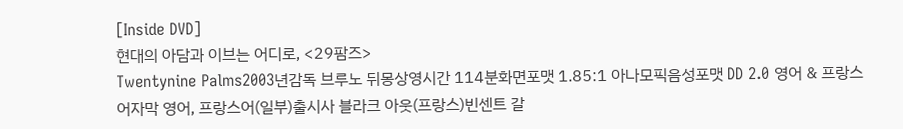[Inside DVD]
현대의 아담과 이브는 어디로, <29팜즈>
Twentynine Palms2003년감독 브루노 뒤몽상영시간 114분화면포맷 1.85:1 아나모픽음성포맷 DD 2.0 영어 & 프랑스어자막 영어, 프랑스어(일부)출시사 블라크 아웃(프랑스)빈센트 갈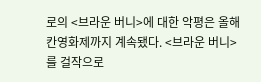로의 <브라운 버니>에 대한 악평은 올해 칸영화제까지 계속됐다. <브라운 버니>를 걸작으로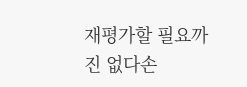재평가할 필요까진 없다손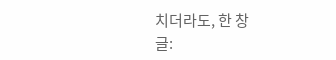치더라도, 한 창
글: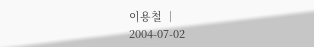이용철 │
2004-07-02